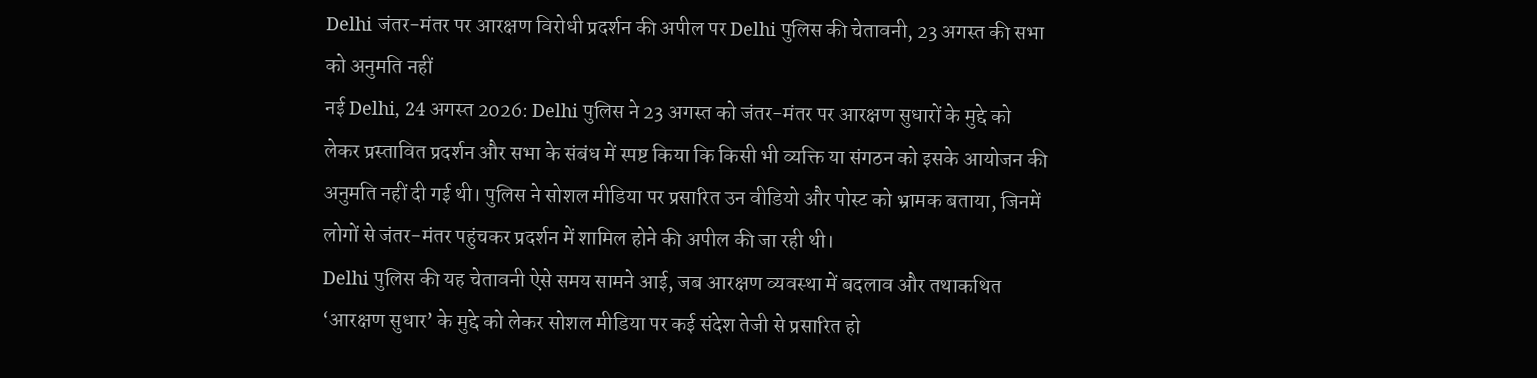Delhi जंतर-मंतर पर आरक्षण विरोधी प्रदर्शन की अपील पर Delhi पुलिस की चेतावनी, 23 अगस्त की सभा को अनुमति नहीं
नई Delhi, 24 अगस्त 2026: Delhi पुलिस ने 23 अगस्त को जंतर-मंतर पर आरक्षण सुधारों के मुद्दे को लेकर प्रस्तावित प्रदर्शन और सभा के संबंध में स्पष्ट किया कि किसी भी व्यक्ति या संगठन को इसके आयोजन की अनुमति नहीं दी गई थी। पुलिस ने सोशल मीडिया पर प्रसारित उन वीडियो और पोस्ट को भ्रामक बताया, जिनमें लोगों से जंतर-मंतर पहुंचकर प्रदर्शन में शामिल होने की अपील की जा रही थी।
Delhi पुलिस की यह चेतावनी ऐसे समय सामने आई, जब आरक्षण व्यवस्था में बदलाव और तथाकथित ‘आरक्षण सुधार’ के मुद्दे को लेकर सोशल मीडिया पर कई संदेश तेजी से प्रसारित हो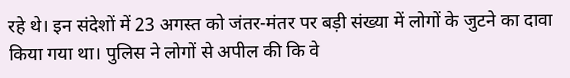रहे थे। इन संदेशों में 23 अगस्त को जंतर-मंतर पर बड़ी संख्या में लोगों के जुटने का दावा किया गया था। पुलिस ने लोगों से अपील की कि वे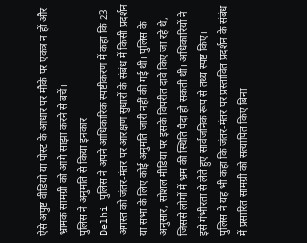ऐसे अपुष्ट वीडियो या पोस्ट के आधार पर मौके पर एकत्र न हों और भ्रामक सामग्री को आगे साझा करने से बचें।
पुलिस ने अनुमति से किया इनकार
Delhi पुलिस ने अपने आधिकारिक स्पष्टीकरण में कहा कि 23 अगस्त को जंतर-मंतर पर आरक्षण सुधारों के संबंध में किसी प्रदर्शन या सभा के लिए कोई अनुमति जारी नहीं की गई थी। पुलिस के अनुसार, सोशल मीडिया पर इसके विपरीत दावे किए जा रहे थे, जिससे लोगों में भ्रम की स्थिति पैदा हो सकती थी। अधिकारियों ने इसे गंभीरता से लेते हुए सार्वजनिक रूप से तथ्य स्पष्ट किए।
पुलिस ने यह भी कहा कि जंतर-मंतर पर प्रस्तावित प्रदर्शन के संबंध में प्रसारित सामग्री को सत्यापित किए बिना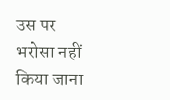उस पर भरोसा नहीं किया जाना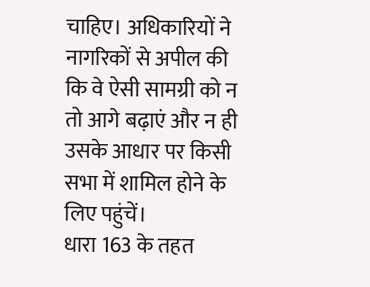चाहिए। अधिकारियों ने नागरिकों से अपील की कि वे ऐसी सामग्री को न तो आगे बढ़ाएं और न ही उसके आधार पर किसी सभा में शामिल होने के लिए पहुंचें।
धारा 163 के तहत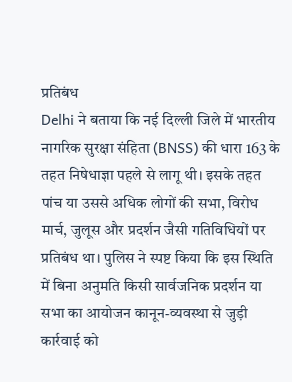प्रतिबंध
Delhi ने बताया कि नई दिल्ली जिले में भारतीय नागरिक सुरक्षा संहिता (BNSS) की धारा 163 के तहत निषेधाज्ञा पहले से लागू थी। इसके तहत पांच या उससे अधिक लोगों की सभा, विरोध मार्च, जुलूस और प्रदर्शन जैसी गतिविधियों पर प्रतिबंध था। पुलिस ने स्पष्ट किया कि इस स्थिति में बिना अनुमति किसी सार्वजनिक प्रदर्शन या सभा का आयोजन कानून-व्यवस्था से जुड़ी कार्रवाई को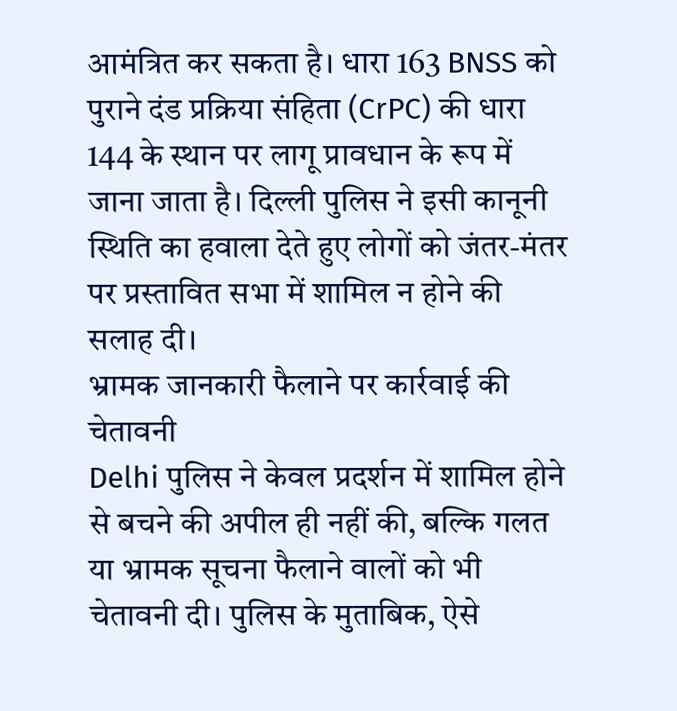आमंत्रित कर सकता है। धारा 163 BNSS को पुराने दंड प्रक्रिया संहिता (CrPC) की धारा 144 के स्थान पर लागू प्रावधान के रूप में जाना जाता है। दिल्ली पुलिस ने इसी कानूनी स्थिति का हवाला देते हुए लोगों को जंतर-मंतर पर प्रस्तावित सभा में शामिल न होने की सलाह दी।
भ्रामक जानकारी फैलाने पर कार्रवाई की चेतावनी
Delhi पुलिस ने केवल प्रदर्शन में शामिल होने से बचने की अपील ही नहीं की, बल्कि गलत या भ्रामक सूचना फैलाने वालों को भी चेतावनी दी। पुलिस के मुताबिक, ऐसे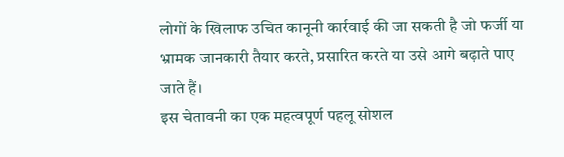लोगों के खिलाफ उचित कानूनी कार्रवाई की जा सकती है जो फर्जी या भ्रामक जानकारी तैयार करते, प्रसारित करते या उसे आगे बढ़ाते पाए जाते हैं।
इस चेतावनी का एक महत्वपूर्ण पहलू सोशल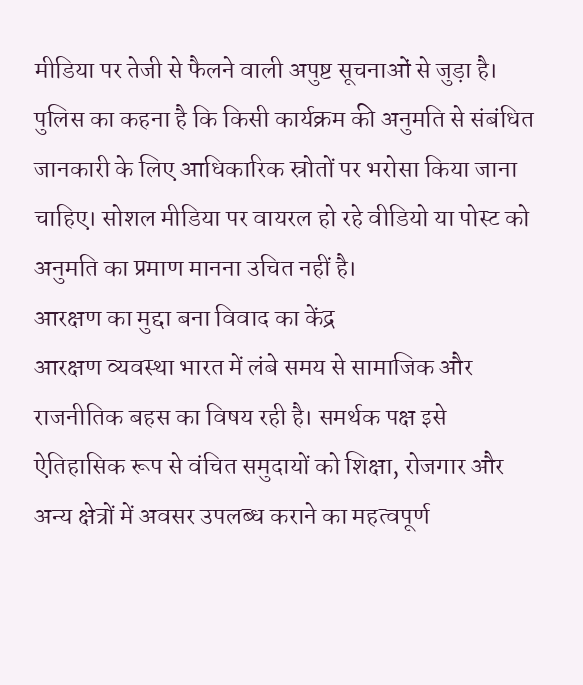मीडिया पर तेजी से फैलने वाली अपुष्ट सूचनाओं से जुड़ा है। पुलिस का कहना है कि किसी कार्यक्रम की अनुमति से संबंधित जानकारी के लिए आधिकारिक स्रोतों पर भरोसा किया जाना चाहिए। सोशल मीडिया पर वायरल हो रहे वीडियो या पोस्ट को अनुमति का प्रमाण मानना उचित नहीं है।
आरक्षण का मुद्दा बना विवाद का केंद्र
आरक्षण व्यवस्था भारत में लंबे समय से सामाजिक और राजनीतिक बहस का विषय रही है। समर्थक पक्ष इसे ऐतिहासिक रूप से वंचित समुदायों को शिक्षा, रोजगार और अन्य क्षेत्रों में अवसर उपलब्ध कराने का महत्वपूर्ण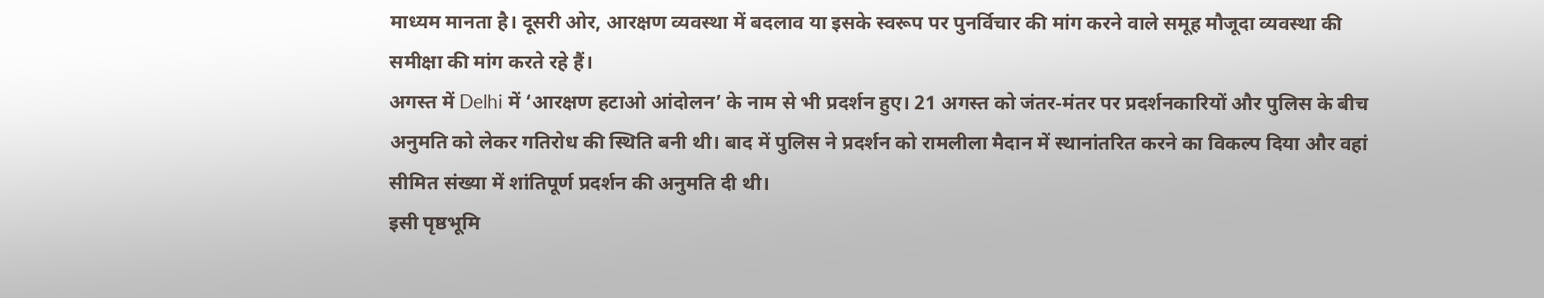माध्यम मानता है। दूसरी ओर, आरक्षण व्यवस्था में बदलाव या इसके स्वरूप पर पुनर्विचार की मांग करने वाले समूह मौजूदा व्यवस्था की समीक्षा की मांग करते रहे हैं।
अगस्त में Delhi में ‘आरक्षण हटाओ आंदोलन’ के नाम से भी प्रदर्शन हुए। 21 अगस्त को जंतर-मंतर पर प्रदर्शनकारियों और पुलिस के बीच अनुमति को लेकर गतिरोध की स्थिति बनी थी। बाद में पुलिस ने प्रदर्शन को रामलीला मैदान में स्थानांतरित करने का विकल्प दिया और वहां सीमित संख्या में शांतिपूर्ण प्रदर्शन की अनुमति दी थी।
इसी पृष्ठभूमि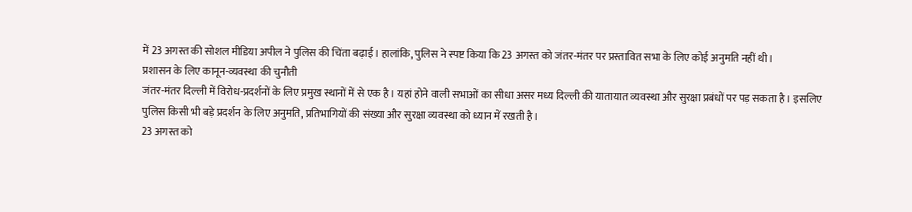में 23 अगस्त की सोशल मीडिया अपील ने पुलिस की चिंता बढ़ाई। हालांकि, पुलिस ने स्पष्ट किया कि 23 अगस्त को जंतर-मंतर पर प्रस्तावित सभा के लिए कोई अनुमति नहीं थी।
प्रशासन के लिए कानून-व्यवस्था की चुनौती
जंतर-मंतर दिल्ली में विरोध-प्रदर्शनों के लिए प्रमुख स्थानों में से एक है। यहां होने वाली सभाओं का सीधा असर मध्य दिल्ली की यातायात व्यवस्था और सुरक्षा प्रबंधों पर पड़ सकता है। इसलिए पुलिस किसी भी बड़े प्रदर्शन के लिए अनुमति, प्रतिभागियों की संख्या और सुरक्षा व्यवस्था को ध्यान में रखती है।
23 अगस्त को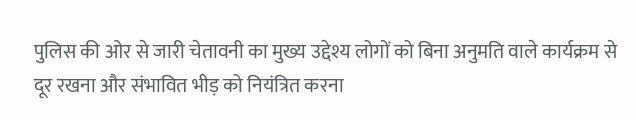पुलिस की ओर से जारी चेतावनी का मुख्य उद्देश्य लोगों को बिना अनुमति वाले कार्यक्रम से दूर रखना और संभावित भीड़ को नियंत्रित करना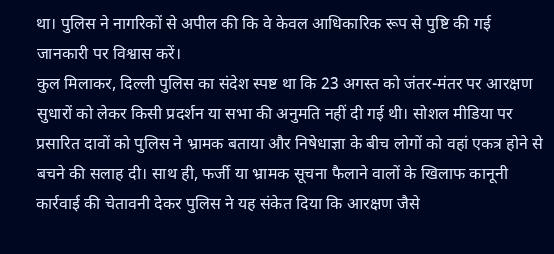था। पुलिस ने नागरिकों से अपील की कि वे केवल आधिकारिक रूप से पुष्टि की गई जानकारी पर विश्वास करें।
कुल मिलाकर, दिल्ली पुलिस का संदेश स्पष्ट था कि 23 अगस्त को जंतर-मंतर पर आरक्षण सुधारों को लेकर किसी प्रदर्शन या सभा की अनुमति नहीं दी गई थी। सोशल मीडिया पर प्रसारित दावों को पुलिस ने भ्रामक बताया और निषेधाज्ञा के बीच लोगों को वहां एकत्र होने से बचने की सलाह दी। साथ ही, फर्जी या भ्रामक सूचना फैलाने वालों के खिलाफ कानूनी कार्रवाई की चेतावनी देकर पुलिस ने यह संकेत दिया कि आरक्षण जैसे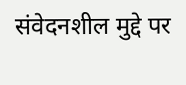संवेदनशील मुद्दे पर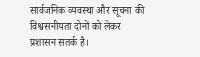सार्वजनिक व्यवस्था और सूचना की विश्वसनीयता दोनों को लेकर प्रशासन सतर्क है।